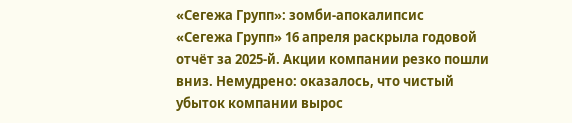«Сегежа Групп»: зомби-апокалипсис
«Сегежа Групп» 16 апреля раскрыла годовой отчёт за 2025-й. Акции компании резко пошли вниз. Немудрено: оказалось, что чистый убыток компании вырос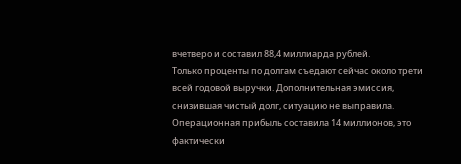вчетверо и составил 88,4 миллиарда рублей.
Только проценты по долгам съедают сейчас около трети всей годовой выручки. Дополнительная эмиссия, снизившая чистый долг, ситуацию не выправила. Операционная прибыль составила 14 миллионов, это фактически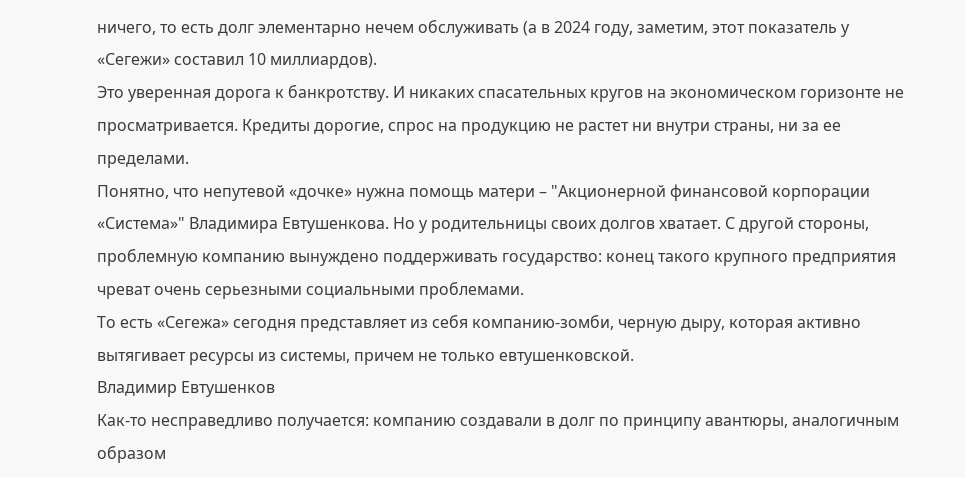ничего, то есть долг элементарно нечем обслуживать (а в 2024 году, заметим, этот показатель у «Сегежи» составил 10 миллиардов).
Это уверенная дорога к банкротству. И никаких спасательных кругов на экономическом горизонте не просматривается. Кредиты дорогие, спрос на продукцию не растет ни внутри страны, ни за ее пределами.
Понятно, что непутевой «дочке» нужна помощь матери – "Акционерной финансовой корпорации «Система»" Владимира Евтушенкова. Но у родительницы своих долгов хватает. С другой стороны, проблемную компанию вынуждено поддерживать государство: конец такого крупного предприятия чреват очень серьезными социальными проблемами.
То есть «Сегежа» сегодня представляет из себя компанию-зомби, черную дыру, которая активно вытягивает ресурсы из системы, причем не только евтушенковской.
Владимир Евтушенков
Как-то несправедливо получается: компанию создавали в долг по принципу авантюры, аналогичным образом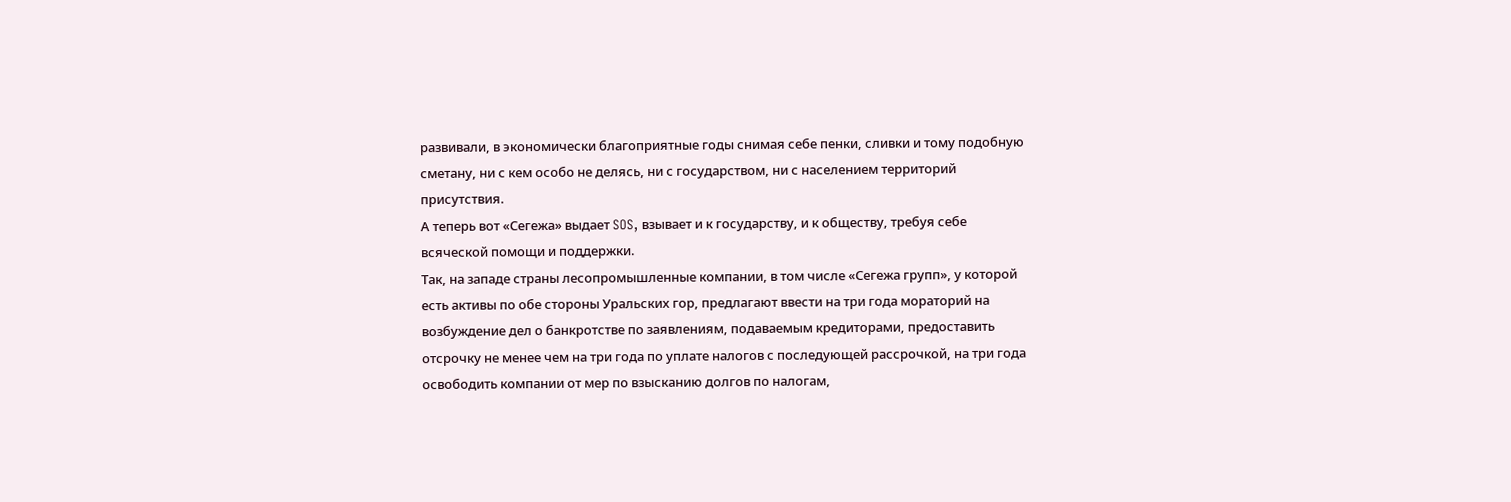развивали, в экономически благоприятные годы снимая себе пенки, сливки и тому подобную сметану, ни с кем особо не делясь, ни с государством, ни с населением территорий присутствия.
А теперь вот «Сегежа» выдает SOS, взывает и к государству, и к обществу, требуя себе всяческой помощи и поддержки.
Так, на западе страны лесопромышленные компании, в том числе «Сегежа групп», у которой есть активы по обе стороны Уральских гор, предлагают ввести на три года мораторий на возбуждение дел о банкротстве по заявлениям, подаваемым кредиторами, предоставить отсрочку не менее чем на три года по уплате налогов с последующей рассрочкой, на три года освободить компании от мер по взысканию долгов по налогам,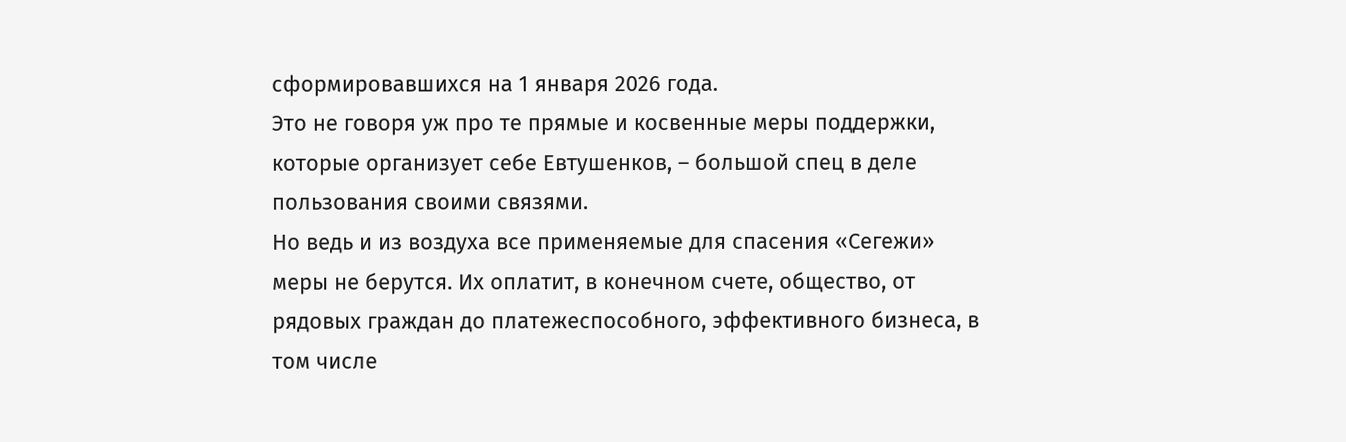сформировавшихся на 1 января 2026 года.
Это не говоря уж про те прямые и косвенные меры поддержки, которые организует себе Евтушенков, – большой спец в деле пользования своими связями.
Но ведь и из воздуха все применяемые для спасения «Сегежи» меры не берутся. Их оплатит, в конечном счете, общество, от рядовых граждан до платежеспособного, эффективного бизнеса, в том числе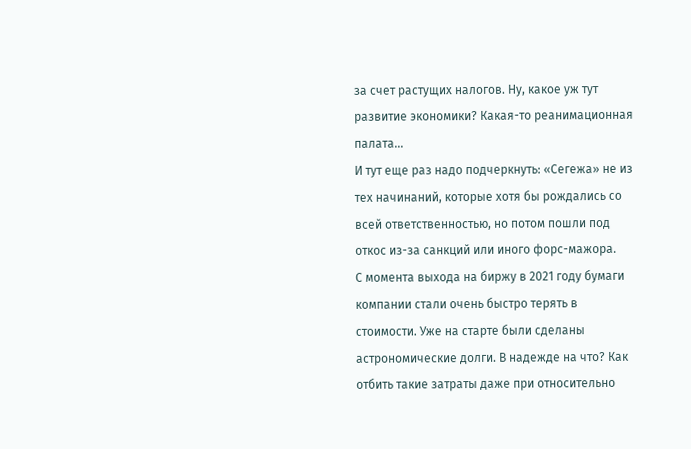за счет растущих налогов. Ну, какое уж тут развитие экономики? Какая-то реанимационная палата...
И тут еще раз надо подчеркнуть: «Сегежа» не из тех начинаний, которые хотя бы рождались со всей ответственностью, но потом пошли под откос из-за санкций или иного форс-мажора.
С момента выхода на биржу в 2021 году бумаги компании стали очень быстро терять в стоимости. Уже на старте были сделаны астрономические долги. В надежде на что? Как отбить такие затраты даже при относительно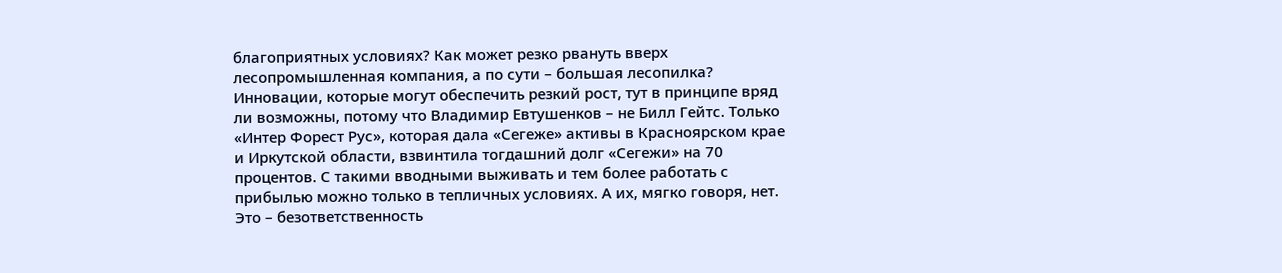благоприятных условиях? Как может резко рвануть вверх лесопромышленная компания, а по сути – большая лесопилка? Инновации, которые могут обеспечить резкий рост, тут в принципе вряд ли возможны, потому что Владимир Евтушенков – не Билл Гейтс. Только «Интер Форест Рус», которая дала «Сегеже» активы в Красноярском крае и Иркутской области, взвинтила тогдашний долг «Сегежи» на 70 процентов. С такими вводными выживать и тем более работать с прибылью можно только в тепличных условиях. А их, мягко говоря, нет. Это – безответственность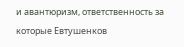и авантюризм, ответственность за которые Евтушенков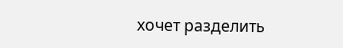хочет разделить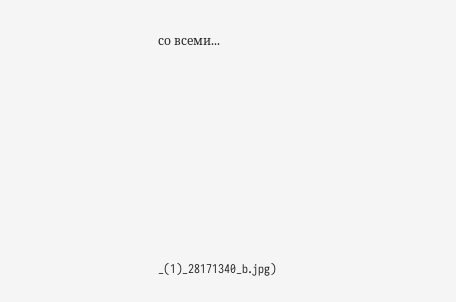со всеми...










_(1)_28171340_b.jpg)